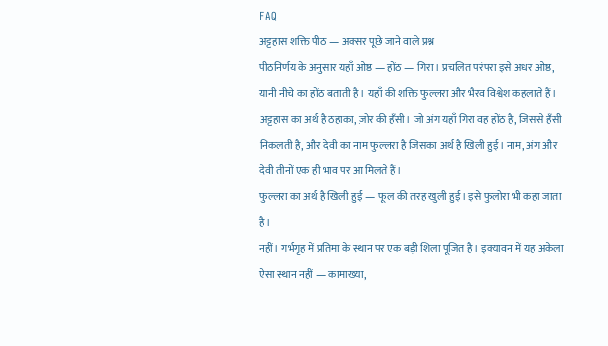FAQ
अट्टहास शक्ति पीठ — अक्सर पूछे जाने वाले प्रश्न
पीठनिर्णय के अनुसार यहाँ ओष्ठ — होंठ — गिरा। प्रचलित परंपरा इसे अधर ओष्ठ, यानी नीचे का होंठ बताती है। यहाँ की शक्ति फुल्लरा और भैरव विश्वेश कहलाते हैं।
अट्टहास का अर्थ है ठहाका, ज़ोर की हँसी। जो अंग यहाँ गिरा वह होंठ है, जिससे हँसी निकलती है, और देवी का नाम फुल्लरा है जिसका अर्थ है खिली हुई। नाम, अंग और देवी तीनों एक ही भाव पर आ मिलते हैं।
फुल्लरा का अर्थ है खिली हुई — फूल की तरह खुली हुई। इसे फुलोरा भी कहा जाता है।
नहीं। गर्भगृह में प्रतिमा के स्थान पर एक बड़ी शिला पूजित है। इक्यावन में यह अकेला ऐसा स्थान नहीं — कामाख्या,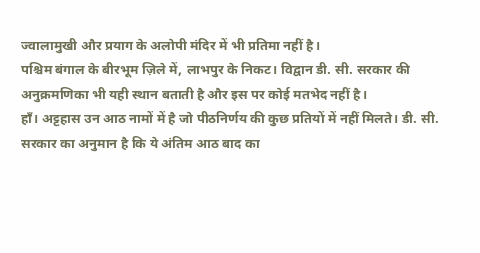ज्वालामुखी और प्रयाग के अलोपी मंदिर में भी प्रतिमा नहीं है।
पश्चिम बंगाल के बीरभूम ज़िले में, लाभपुर के निकट। विद्वान डी. सी. सरकार की अनुक्रमणिका भी यही स्थान बताती है और इस पर कोई मतभेद नहीं है।
हाँ। अट्टहास उन आठ नामों में है जो पीठनिर्णय की कुछ प्रतियों में नहीं मिलते। डी. सी. सरकार का अनुमान है कि ये अंतिम आठ बाद का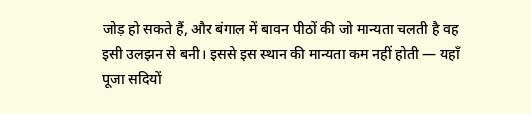जोड़ हो सकते हैं, और बंगाल में बावन पीठों की जो मान्यता चलती है वह इसी उलझन से बनी। इससे इस स्थान की मान्यता कम नहीं होती — यहाँ पूजा सदियों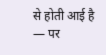से होती आई है — पर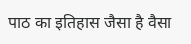पाठ का इतिहास जैसा है वैसा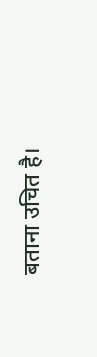बताना उचित है।